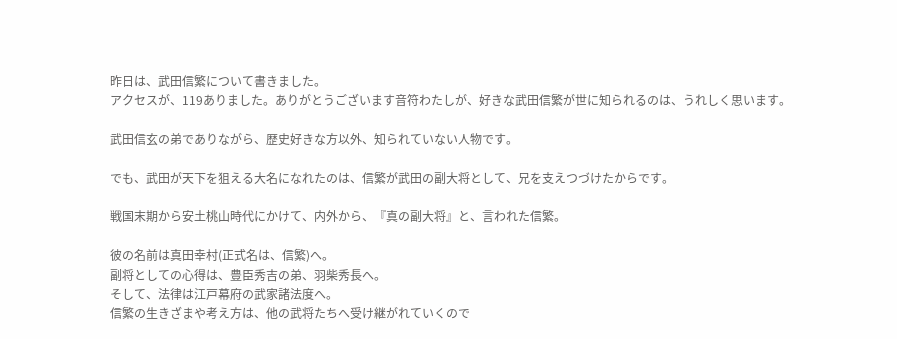昨日は、武田信繁について書きました。
アクセスが、119ありました。ありがとうございます音符わたしが、好きな武田信繁が世に知られるのは、うれしく思います。

武田信玄の弟でありながら、歴史好きな方以外、知られていない人物です。

でも、武田が天下を狙える大名になれたのは、信繁が武田の副大将として、兄を支えつづけたからです。

戦国末期から安土桃山時代にかけて、内外から、『真の副大将』と、言われた信繁。

彼の名前は真田幸村(正式名は、信繁)へ。
副将としての心得は、豊臣秀吉の弟、羽柴秀長へ。
そして、法律は江戸幕府の武家諸法度へ。
信繁の生きざまや考え方は、他の武将たちへ受け継がれていくので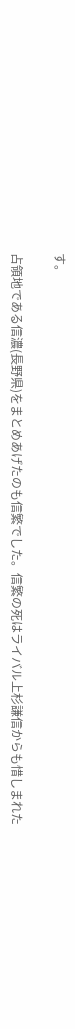す。

占領地である信濃(長野県)をまとめあげたのも信繁でした。信繁の死はライバル上杉謙信からも惜しまれた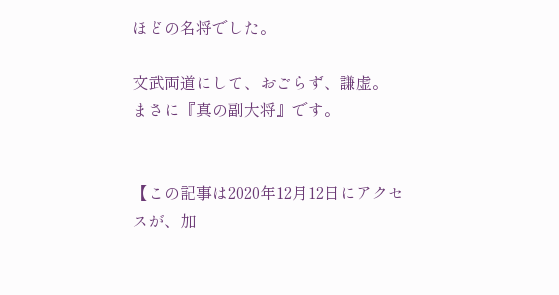ほどの名将でした。

文武両道にして、おごらず、謙虚。
まさに『真の副大将』です。


【この記事は2020年12月12日にアクセスが、加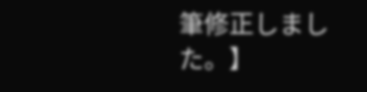筆修正しました。】